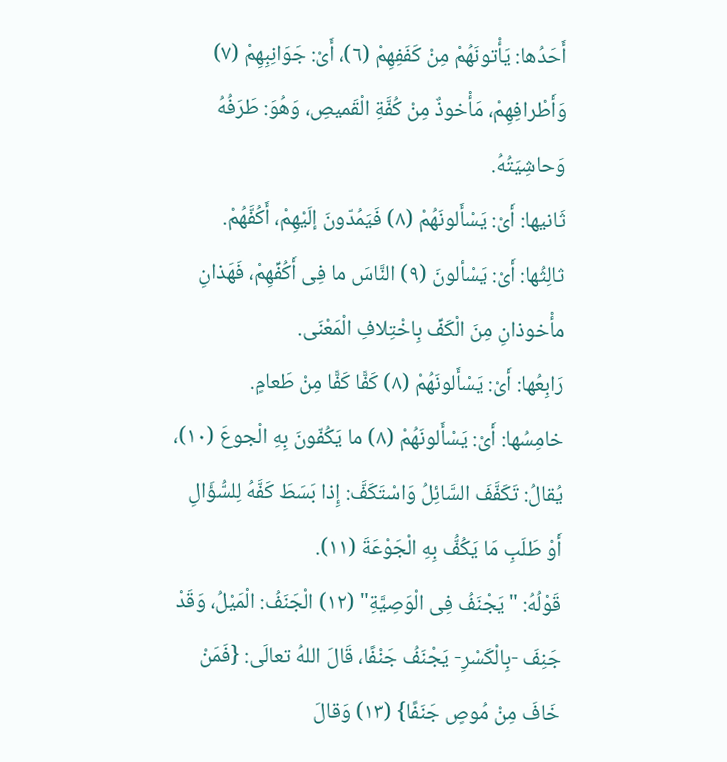أَحَدُها: يَأْتونَهُمْ مِنْ كَفَفِهِمْ (٦)، أَىْ: جَوَانِبِهِمْ (٧) وَأَطْرافِهِمْ، مَأْخوذٌ مِنْ كُفَّةِ الْقَميصِ، وَهُوَ: طَرَفُهُ وَحاشِيَتُهُ.
ثَانيها: أَىْ: يَسْأَلونَهُمْ (٨) فَيَمُدّونَ إلَيْهِمْ، أَكُفَّهُمْ.
ثالِثُها: أَىْ: يَسْألونَ (٩) النَّاسَ ما فِى أَكُفِّهِمْ، فَهَذانِ مأْخوذانِ مِنَ الْكَفِّ بِاخْتِلافِ الْمَعْنَى.
رَابِعُها: أَىْ: يَسْأَلونَهُمْ (٨) كَفًّا كَفًّا مِنْ طَعامٍ.
خامِسُها: أَىْ: يَسْأَلونَهُمْ (٨) ما يَكُفّونَ بِهِ الْجوعَ (١٠)، يُقالُ: تَكَفَّفَ السَّائِلُ وَاسْتَكَفَّ: إِذا بَسَطَ كَفَّهُ لِلسُّؤَالِ أَوْ طَلَبِ مَا يَكُفُّ بِهِ الْجَوْعَةَ (١١).
قَوْلُهُ: "يَجْنَفُ فِى الْوَصِيَّةِ" (١٢) الْجَنَفُ: الْمَيْلُ، وَقَدْ جَنِفَ -بِالْكَسْرِ- يَجْنَفُ جَنْفًا، قَالَ اللهُ تعالَى: {فَمَنْ خَافَ مِنْ مُوصٍ جَنَفًا} (١٣) وَقالَ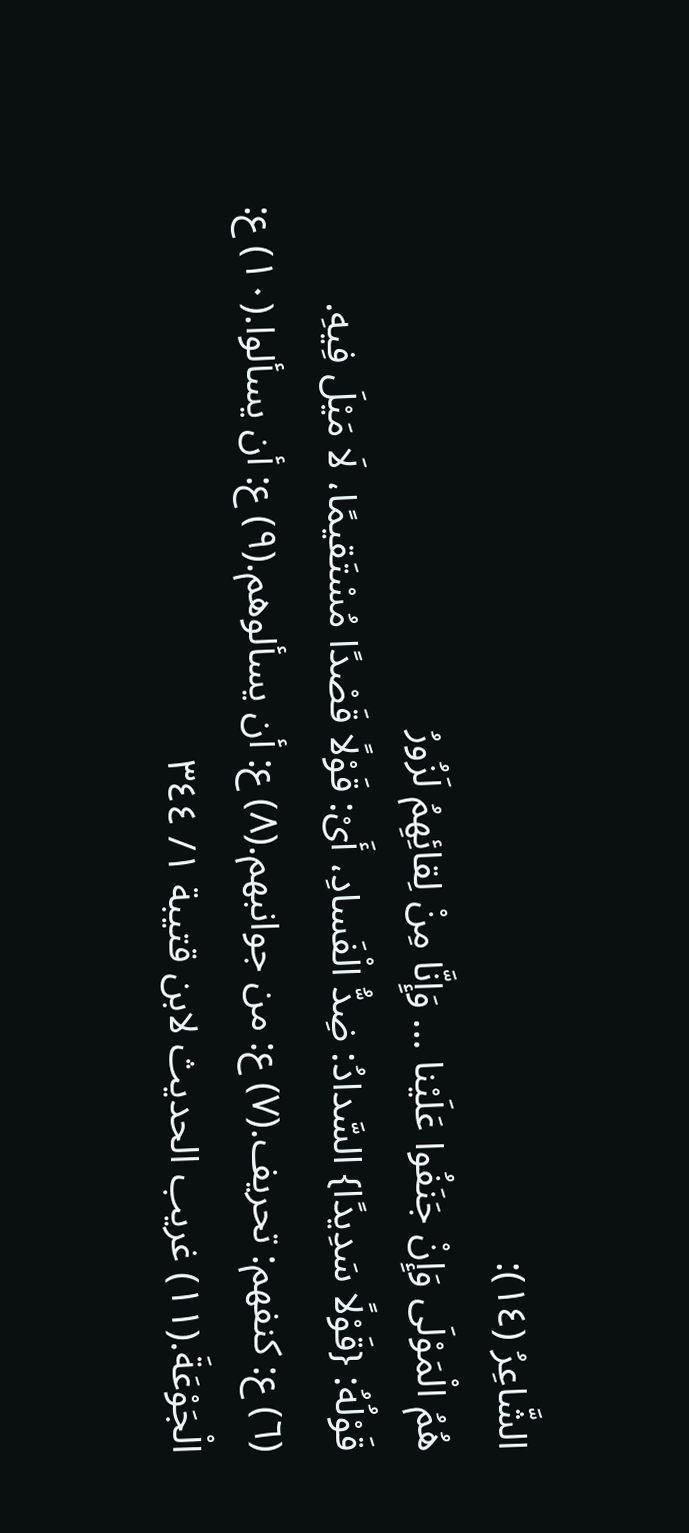الشَّاعِرُ (١٤):
هُمُ الْمَوْلَى وَإِنْ جَنَفُوا عَلَيْنا ... وَإِنَّا مِنْ لِقائِهِمُ لَزُورُ
قَوْلُهُ: {قَوْلًا سَدِيدًا} السَّدادُ: ضِدُّ الْفَسادِ، أَىْ: قَوْلًا قَصْدًا مُسْتَقيمًا، لَا مَيْلَ فِيهِ.
(٦) ع: كنفهم: تحريف.(٧) ع: من جوانبهم.(٨) ع: أن يسألوهم.(٩) ع: أن يسألوا.(١٠) ع: الْجَوْعَةَ.(١١) غريب الحديث لابن قتيبة ١/ ٣٤٤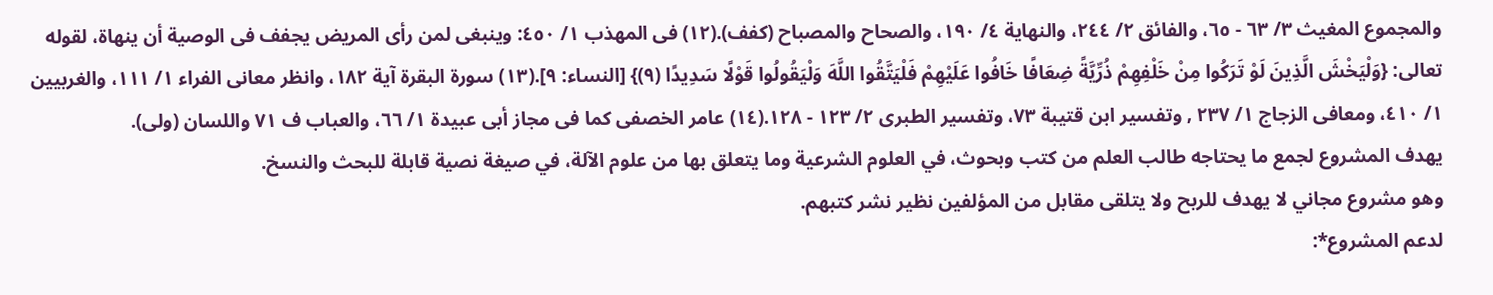والمجموع المغيث ٣/ ٦٣ - ٦٥، والفائق ٢/ ٢٤٤، والنهاية ٤/ ١٩٠، والصحاح والمصباح (كفف).(١٢) فى المهذب ١/ ٤٥٠: وينبغى لمن رأى المريض يجفف فى الوصية أن ينهاة، لقوله تعالى: {وَلْيَخْشَ الَّذِينَ لَوْ تَرَكُوا مِنْ خَلْفِهِمْ ذُرِّيَّةً ضِعَافًا خَافُوا عَلَيْهِمْ فَلْيَتَّقُوا اللَّهَ وَلْيَقُولُوا قَوْلًا سَدِيدًا (٩)} [النساء: ٩].(١٣) سورة البقرة آية ١٨٢، وانظر معانى الفراء ١/ ١١١، والغربيين ١/ ٤١٠، ومعافى الزجاج ١/ ٢٣٧ , وتفسير ابن قتيبة ٧٣، وتفسير الطبرى ٢/ ١٢٣ - ١٢٨.(١٤) عامر الخصفى كما فى مجاز أبى عبيدة ١/ ٦٦، والعباب ف ٧١ واللسان (ولى).
يهدف المشروع لجمع ما يحتاجه طالب العلم من كتب وبحوث، في العلوم الشرعية وما يتعلق بها من علوم الآلة، في صيغة نصية قابلة للبحث والنسخ.
وهو مشروع مجاني لا يهدف للربح ولا يتلقى مقابل من المؤلفين نظير نشر كتبهم.
لدعم المشروع*: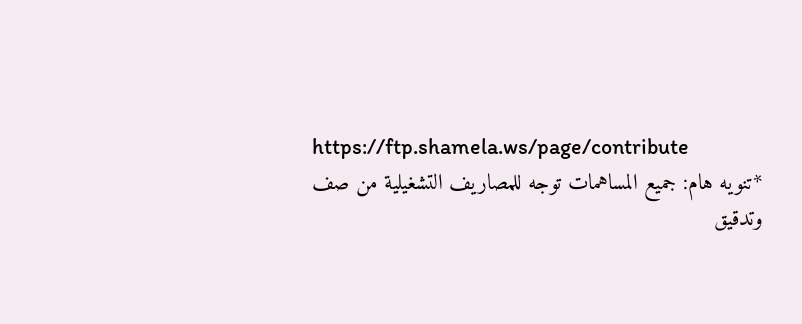https://ftp.shamela.ws/page/contribute
*تنويه هام: جميع المساهمات توجه للمصاريف التشغيلية من صف وتدقيق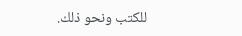للكتب ونحو ذلك.